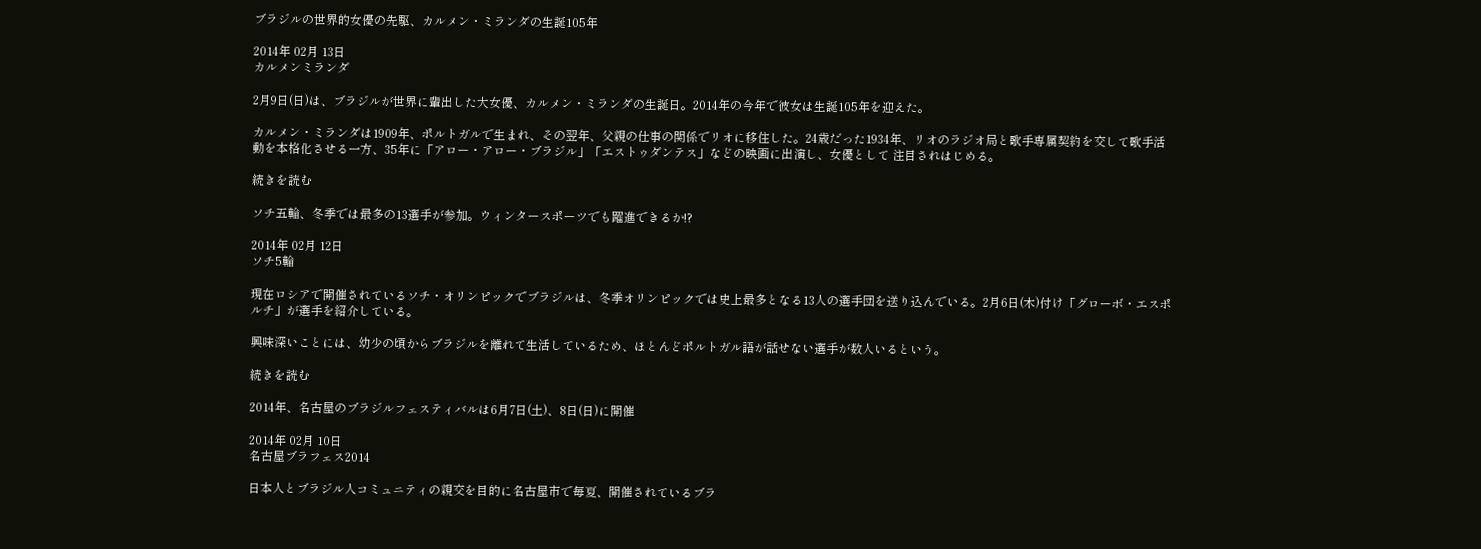ブラジルの世界的女優の先駆、カルメン・ミランダの生誕105年

2014年 02月 13日
カルメンミランダ

2月9日(日)は、ブラジルが世界に輩出した大女優、カルメン・ミランダの生誕日。2014年の今年で彼女は生誕105年を迎えた。

カルメン・ミランダは1909年、ポルトガルで生まれ、その翌年、父親の仕事の関係でリオに移住した。24歳だった1934年、リオのラジオ局と歌手専属契約を交して歌手活動を本格化させる一方、35年に「アロー・アロー・ブラジル」「エストゥダンテス」などの映画に出演し、女優として 注目されはじめる。

続きを読む

ソチ五輪、冬季では最多の13選手が参加。ウィンタースポーツでも躍進できるか!?

2014年 02月 12日
ソチ5輪

現在ロシアで開催されているソチ・オリンピックでブラジルは、冬季オリンピックでは史上最多となる13人の選手団を送り込んでいる。2月6日(木)付け「グローボ・エスポルチ」が選手を紹介している。

興味深いことには、幼少の頃からブラジルを離れて生活しているため、ほとんどポルトガル語が話せない選手が数人いるという。

続きを読む

2014年、名古屋のブラジルフェスティバルは6月7日(土)、8日(日)に開催

2014年 02月 10日
名古屋ブラフェス2014

日本人とブラジル人コミュニティの親交を目的に名古屋市で毎夏、開催されているブラ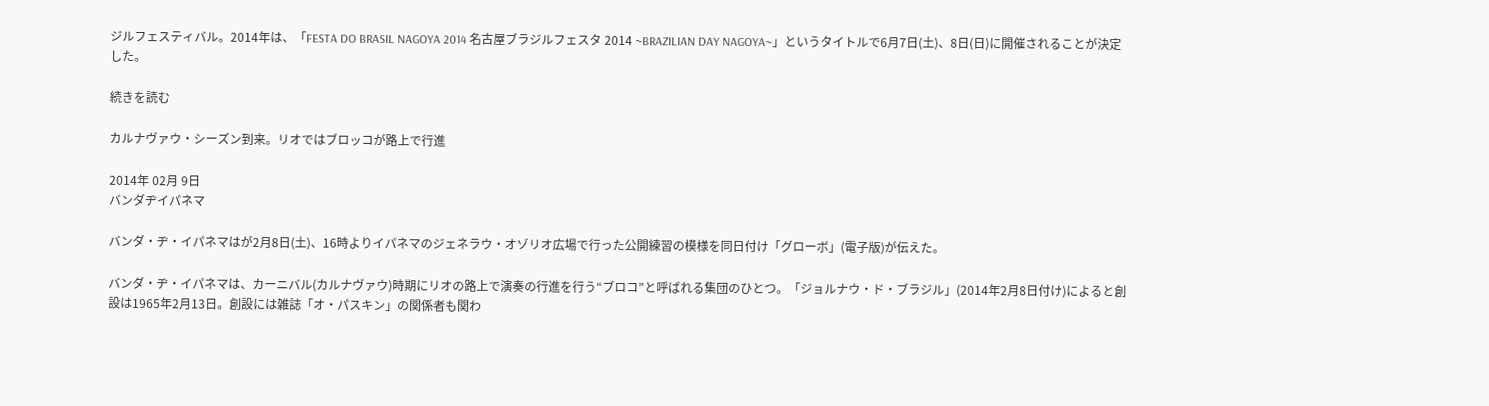ジルフェスティバル。2014年は、「FESTA DO BRASIL NAGOYA 2014 名古屋ブラジルフェスタ 2014 ~BRAZILIAN DAY NAGOYA~」というタイトルで6月7日(土)、8日(日)に開催されることが決定した。

続きを読む

カルナヴァウ・シーズン到来。リオではブロッコが路上で行進

2014年 02月 9日
バンダヂイパネマ

バンダ・ヂ・イパネマはが2月8日(土)、16時よりイパネマのジェネラウ・オゾリオ広場で行った公開練習の模様を同日付け「グローボ」(電子版)が伝えた。

バンダ・ヂ・イパネマは、カーニバル(カルナヴァウ)時期にリオの路上で演奏の行進を行う“ブロコ”と呼ばれる集団のひとつ。「ジョルナウ・ド・ブラジル」(2014年2月8日付け)によると創設は1965年2月13日。創設には雑誌「オ・パスキン」の関係者も関わ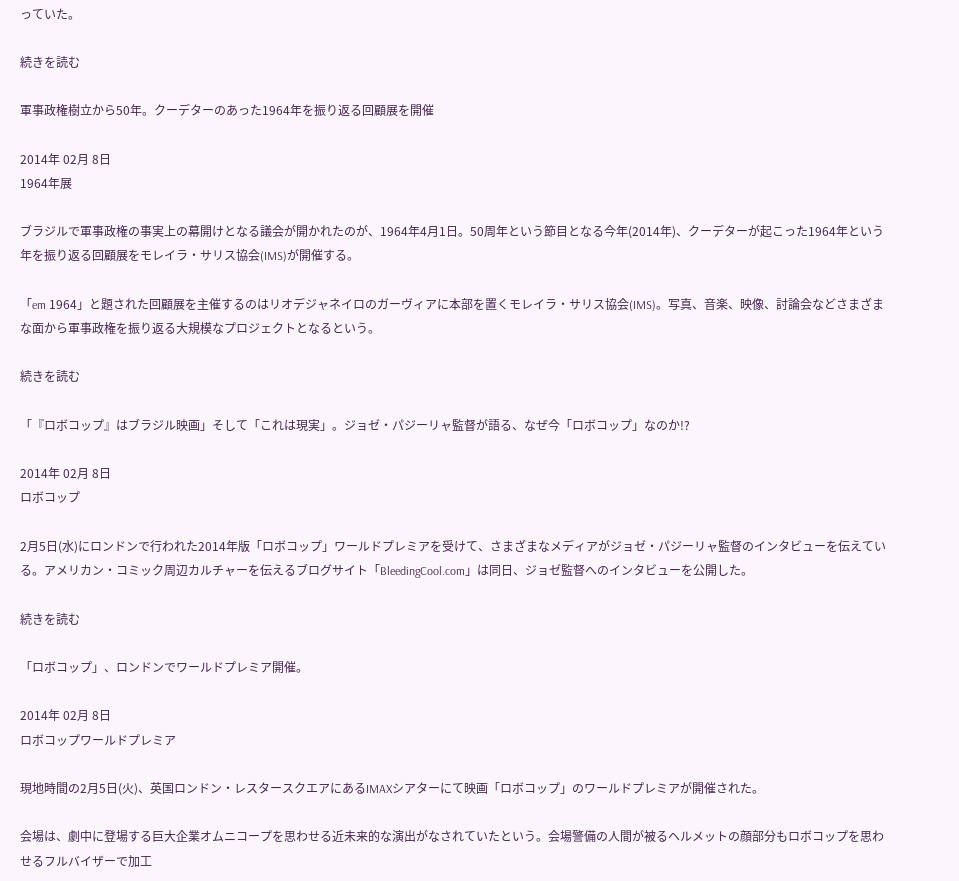っていた。

続きを読む

軍事政権樹立から50年。クーデターのあった1964年を振り返る回顧展を開催

2014年 02月 8日
1964年展

ブラジルで軍事政権の事実上の幕開けとなる議会が開かれたのが、1964年4月1日。50周年という節目となる今年(2014年)、クーデターが起こった1964年という年を振り返る回顧展をモレイラ・サリス協会(IMS)が開催する。

「em 1964」と題された回顧展を主催するのはリオデジャネイロのガーヴィアに本部を置くモレイラ・サリス協会(IMS)。写真、音楽、映像、討論会などさまざまな面から軍事政権を振り返る大規模なプロジェクトとなるという。

続きを読む

「『ロボコップ』はブラジル映画」そして「これは現実」。ジョゼ・パジーリャ監督が語る、なぜ今「ロボコップ」なのか!?

2014年 02月 8日
ロボコップ

2月5日(水)にロンドンで行われた2014年版「ロボコップ」ワールドプレミアを受けて、さまざまなメディアがジョゼ・パジーリャ監督のインタビューを伝えている。アメリカン・コミック周辺カルチャーを伝えるブログサイト「BleedingCool.com」は同日、ジョゼ監督へのインタビューを公開した。

続きを読む

「ロボコップ」、ロンドンでワールドプレミア開催。

2014年 02月 8日
ロボコップワールドプレミア

現地時間の2月5日(火)、英国ロンドン・レスタースクエアにあるIMAXシアターにて映画「ロボコップ」のワールドプレミアが開催された。

会場は、劇中に登場する巨大企業オムニコープを思わせる近未来的な演出がなされていたという。会場警備の人間が被るヘルメットの顔部分もロボコップを思わせるフルバイザーで加工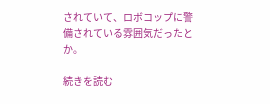されていて、ロボコップに警備されている雰囲気だったとか。

続きを読む